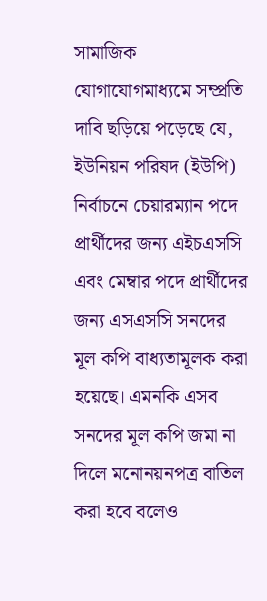সামাজিক যোগাযোগমাধ্যমে সম্প্রতি দাবি ছড়িয়ে পড়েছে যে, ইউনিয়ন পরিষদ (ইউপি) নির্বাচনে চেয়ারম্যান পদে প্রার্থীদের জন্য এইচএসসি এবং মেম্বার পদে প্রার্থীদের জন্য এসএসসি সনদের মূল কপি বাধ্যতামূলক করা হয়েছে। এমনকি এসব সনদের মূল কপি জমা না দিলে মনোনয়নপত্র বাতিল করা হবে বলেও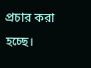প্রচার করা হচ্ছে।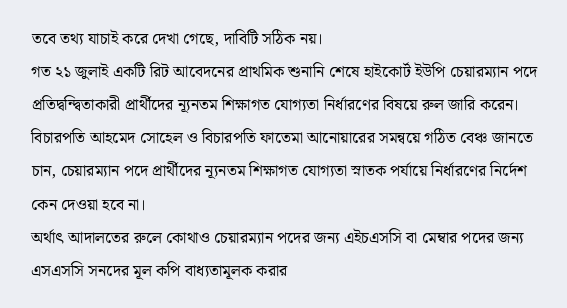তবে তথ্য যাচাই করে দেখা গেছে, দাবিটি সঠিক নয়।
গত ২১ জুলাই একটি রিট আবেদনের প্রাথমিক শুনানি শেষে হাইকোর্ট ইউপি চেয়ারম্যান পদে প্রতিদ্বন্দ্বিতাকারী প্রার্থীদের ন্যূনতম শিক্ষাগত যোগ্যতা নির্ধারণের বিষয়ে রুল জারি করেন। বিচারপতি আহমেদ সোহেল ও বিচারপতি ফাতেমা আনোয়ারের সমন্বয়ে গঠিত বেঞ্চ জানতে চান, চেয়ারম্যান পদে প্রার্থীদের ন্যূনতম শিক্ষাগত যোগ্যতা স্নাতক পর্যায়ে নির্ধারণের নির্দেশ কেন দেওয়া হবে না।
অর্থাৎ আদালতের রুলে কোথাও চেয়ারম্যান পদের জন্য এইচএসসি বা মেম্বার পদের জন্য এসএসসি সনদের মূল কপি বাধ্যতামূলক করার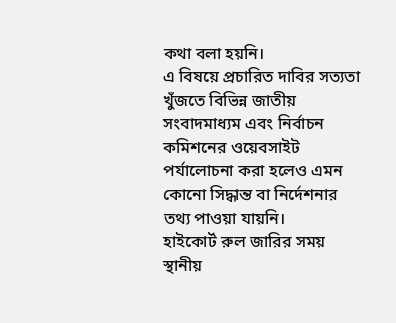কথা বলা হয়নি।
এ বিষয়ে প্রচারিত দাবির সত্যতা খুঁজতে বিভিন্ন জাতীয় সংবাদমাধ্যম এবং নির্বাচন কমিশনের ওয়েবসাইট পর্যালোচনা করা হলেও এমন কোনো সিদ্ধান্ত বা নির্দেশনার তথ্য পাওয়া যায়নি।
হাইকোর্ট রুল জারির সময় স্থানীয়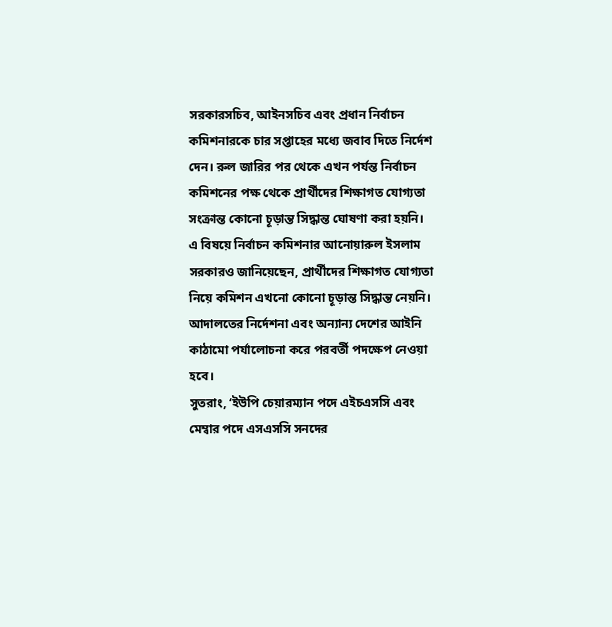সরকারসচিব, আইনসচিব এবং প্রধান নির্বাচন কমিশনারকে চার সপ্তাহের মধ্যে জবাব দিতে নির্দেশ দেন। রুল জারির পর থেকে এখন পর্যন্ত নির্বাচন কমিশনের পক্ষ থেকে প্রার্থীদের শিক্ষাগত যোগ্যতা সংক্রান্ত কোনো চূড়ান্ত সিদ্ধান্ত ঘোষণা করা হয়নি।
এ বিষয়ে নির্বাচন কমিশনার আনোয়ারুল ইসলাম সরকারও জানিয়েছেন, প্রার্থীদের শিক্ষাগত যোগ্যতা নিয়ে কমিশন এখনো কোনো চূড়ান্ত সিদ্ধান্ত নেয়নি। আদালতের নির্দেশনা এবং অন্যান্য দেশের আইনি কাঠামো পর্যালোচনা করে পরবর্তী পদক্ষেপ নেওয়া হবে।
সুতরাং, ‘ইউপি চেয়ারম্যান পদে এইচএসসি এবং মেম্বার পদে এসএসসি সনদের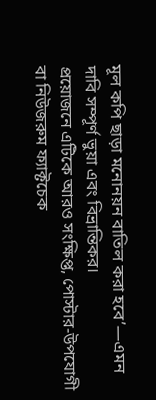মূল কপি ছাড়া মনোনয়ন বাতিল করা হবে’—এমন দাবি সম্পূর্ণ ভুয়া এবং বিভ্রান্তিকর।
প্রয়োজনে এটিকে আরও সংক্ষিপ্ত, পোস্টার-উপযোগী বা নিউজরুম ফ্যাক্টচেক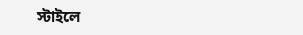স্টাইলে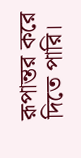রূপান্তর করে দিতে পারি।